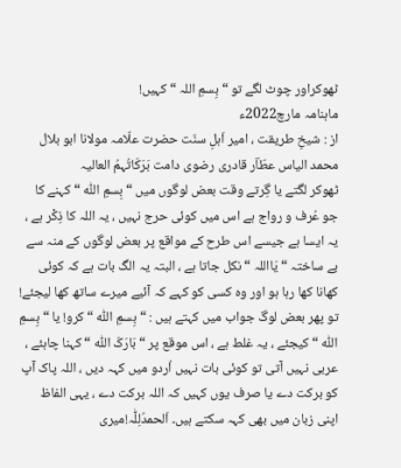ٹھوکراور چوٹ لگے تو “ بِسمِ اللہ “ کہیں!
ماہنامہ مارچ2022ء
از : شیخِ طریقت ، امیر اَہلِ سنّت حضرت علّامہ مولانا ابو بلال محمد الیاس عطّاؔر قادری رضوی دامت بَرَکَاتُہمُ العالیہ
ٹھوکر لگتے یا گِرتے وقت بعض لوگوں میں “ بِسمِ اللّٰہ “ کہنے کا جو عُرف و رواج ہے اس میں کوئی حرج نہیں ، یہ اللہ کا ذِکْر ہے ، یہ ایسا ہے جیسے اس طرح کے مواقع پر بعض لوگوں کے منہ سے بے ساختہ “ یَااللہ “ نکل جاتا ہے ، البتہ یہ الگ بات ہے کہ کوئی کھانا کھا رہا ہو اور وہ کسی کو کہے کہ آئیے میرے ساتھ کھا لیجئے! تو پھر بعض لوگ جواب میں کہتے ہیں : “ بِسمِ اللّٰہ “ کرو! یا “ بِسمِ اللّٰہ “ کیجئے ، یہ غلط ہے ، اس موقع پر “ بَارَکَ اللّٰہ “ کہنا چاہئے ، عربی نہیں آتی تو کوئی بات نہیں اُردو میں کہہ دیں ، اللہ پاک آپ کو برکت دے یا صرف یوں کہیں کہ اللہ برکت دے ، یہی الفاظ اپنی زبان میں بھی کہہ سکتے ہیں۔ اَلحمدُلِلّٰہ!میری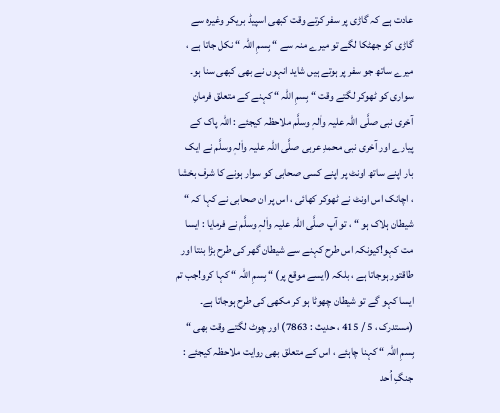عادت ہے کہ گاڑی پر سفر کرتے وقت کبھی اسپیڈ بریکر وغیرہ سے گاڑی کو جھٹکا لگے تو میرے منہ سے “ بِسمِ اللّٰہ “ نکل جاتا ہے ، میرے ساتھ جو سفر پر ہوتے ہیں شاید انہوں نے بھی کبھی سنا ہو۔ سواری کو ٹھوکر لگتے وقت “ بِسمِ اللّٰہ “ کہنے کے متعلق فرمانِ آخری نبی صلَّی اللہ علیہ واٰلہٖ وسلَّم ملاحظہ کیجئے : اللہ پاک کے پیارے اور آخری نبی محمدِ عربی صلَّی اللہ علیہ واٰلہٖ وسلَّم نے ایک بار اپنے ساتھ اونٹ پر اپنے کسی صحابی کو سوار ہونے کا شرف بخشا ، اچانک اس اونٹ نے ٹھوکر کھائی ، اس پر ان صحابی نے کہا کہ “ شیطان ہلاک ہو “ ، تو آپ صلَّی اللہ علیہ واٰلہٖ وسلَّم نے فرمایا : ایسا مت کہو!کیونکہ اس طرح کہنے سے شیطان گھر کی طرح بڑا بنتا اور طاقتور ہوجاتا ہے ، بلکہ (ایسے موقع پر) “ بِسمِ اللّٰہ “ کہا کرو!جب تم ایسا کہو گے تو شیطان چھوٹا ہو کر مکھی کی طرح ہوجاتا ہے۔ (مستدرک ، 5 / 415 ، حدیث : 7863) اور چوٹ لگتے وقت بھی “ بِسمِ اللّٰہ “ کہنا چاہئے ، اس کے متعلق بھی روایت ملاحظہ کیجئے : جنگِ اُحد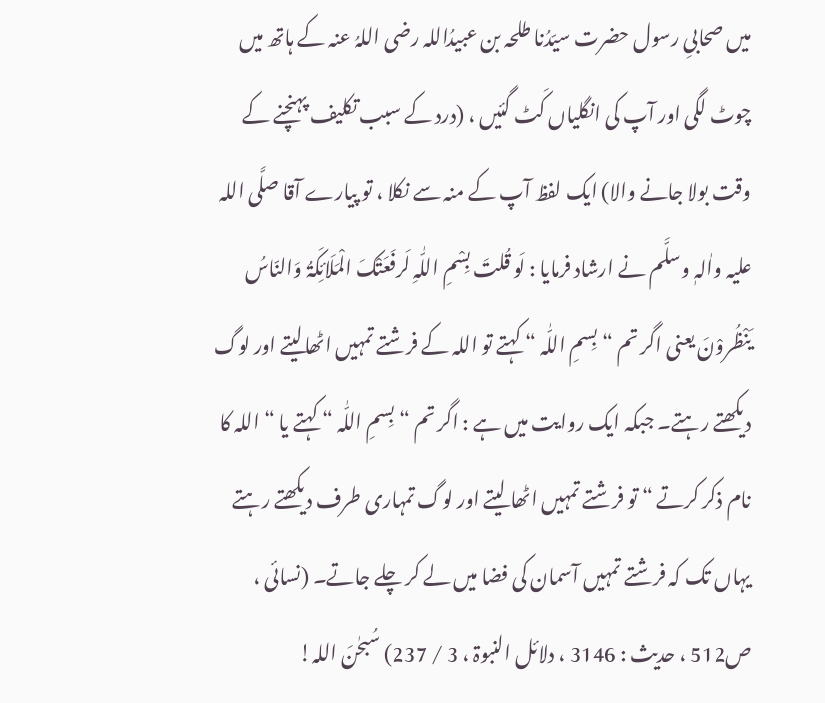میں صحابیِ رسول حضرت سیّدُنا طلحہ بن عبیدُاللہ رضی اللہُ عنہ کے ہاتھ میں چوٹ لگی اور آپ کی انگلیاں کَٹ گئیں ، (درد کے سبب تکلیف پہنچنے کے وقت بولا جانے والا) ایک لفظ آپ کے منہ سے نکلا ، تو پیارے آقا صلَّی اللہ علیہ واٰلہٖ وسلَّم نے ارشاد فرمایا : لَو قُلتَ بِسْمِ اللّٰہِ لَرفَعَتْکَ الْمَلَائِکَۃُ وَالنّاسُ یَنْظُروْنَ یعنی اگر تم “ بِسمِ اللّٰہ “ کہتے تو اللہ کے فرشتے تمہیں اٹھالیتے اور لوگ دیکھتے رہتے۔ جبکہ ایک روایت میں ہے : اگر تم “ بِسمِ اللّٰہ “ کہتے یا “ اللہ کا نام ذکر کرتے “ تو فرشتے تمہیں اٹھا لیتے اور لوگ تمہاری طرف دیکھتے رہتے یہاں تک کہ فرشتے تمہیں آسمان کی فضا میں لے کر چلے جاتے۔ (نسائی ، ص512 ، حدیث : 3146 ، دلائل النبوۃ ، 3 / 237) سُبحٰنَ اللہ!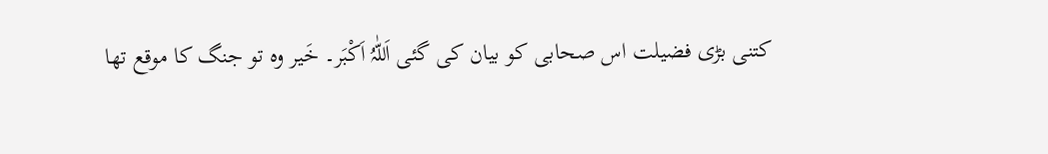کتنی بڑی فضیلت اس صحابی کو بیان کی گئی اَللّٰہُ اَکْبَر۔ خَیر وہ تو جنگ کا موقع تھا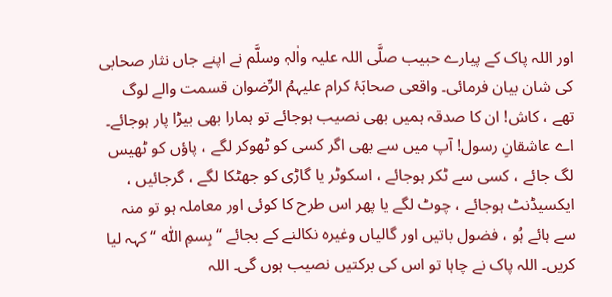اور اللہ پاک کے پیارے حبیب صلَّی اللہ علیہ واٰلہٖ وسلَّم نے اپنے جاں نثار صحابی کی شان بیان فرمائی۔ واقعی صحابَۂ کرام علیہمُ الرِّضوان قسمت والے لوگ تھے ، کاش! ان کا صدقہ ہمیں بھی نصیب ہوجائے تو ہمارا بھی بیڑا پار ہوجائے۔ اے عاشقانِ رسول! آپ میں سے بھی اگر کسی کو ٹھوکر لگے ، پاؤں کو ٹھیس لگ جائے ، کسی سے ٹکر ہوجائے ، اسکوٹر یا گاڑی کو جھٹکا لگے ، گرجائیں ، ایکسیڈنٹ ہوجائے ، چوٹ لگے یا پھر اس طرح کا کوئی اور معاملہ ہو تو منہ سے ہائے ہُو ، فضول باتیں اور گالیاں وغیرہ نکالنے کے بجائے “ بِسمِ اللّٰہ “ کہہ لیا کریں۔ اللہ پاک نے چاہا تو اس کی برکتیں نصیب ہوں گی۔ اللہ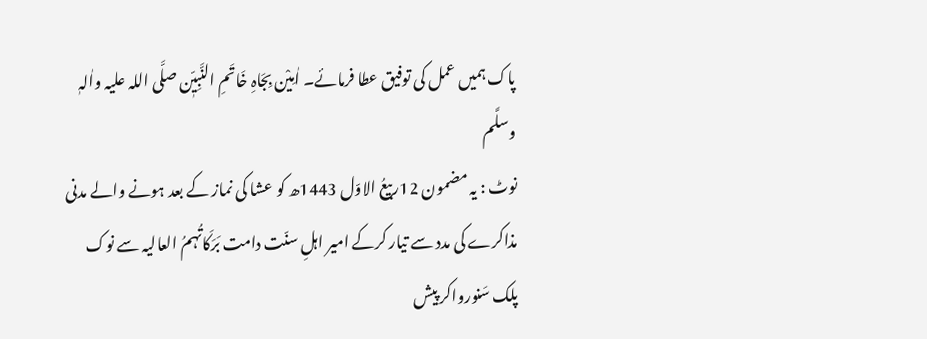پاک ہمیں عمل کی توفیق عطا فرمائے۔ اٰمِیْن بِجَاہِ خَاتَمِ النَّبِیّٖن صلَّی اللہ علیہ واٰلہٖ وسلَّم
نوٹ : یہ مضمون 12ربیعُ الاوّل 1443ھ کو عشا کی نماز کے بعد ہونے والے مدنی مذاکرے کی مدد سے تیار کرکے امیر اہلِ سنّت دامت بَرَکَاتُہمُ العالیہ سے نوک پلک سَنورواکر پیش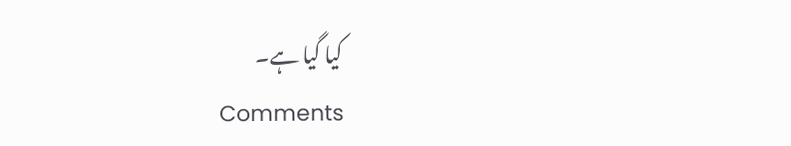کیا گیا ہے۔
Comments